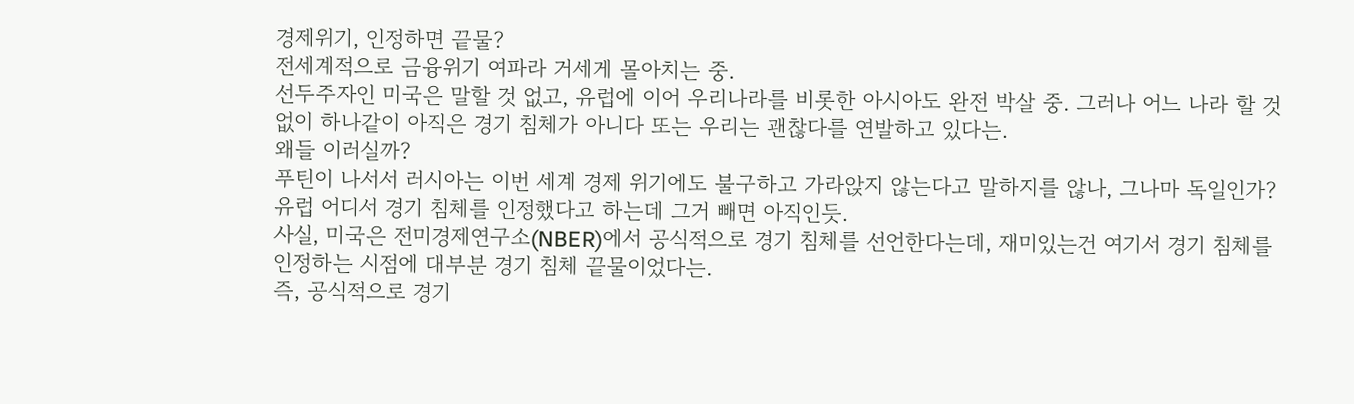경제위기, 인정하면 끝물?
전세계적으로 금융위기 여파라 거세게 몰아치는 중.
선두주자인 미국은 말할 것 없고, 유럽에 이어 우리나라를 비롯한 아시아도 완전 박살 중. 그러나 어느 나라 할 것없이 하나같이 아직은 경기 침체가 아니다 또는 우리는 괜찮다를 연발하고 있다는.
왜들 이러실까?
푸틴이 나서서 러시아는 이번 세계 경제 위기에도 불구하고 가라앉지 않는다고 말하지를 않나, 그나마 독일인가? 유럽 어디서 경기 침체를 인정했다고 하는데 그거 빼면 아직인듯.
사실, 미국은 전미경제연구소(NBER)에서 공식적으로 경기 침체를 선언한다는데, 재미있는건 여기서 경기 침체를 인정하는 시점에 대부분 경기 침체 끝물이었다는.
즉, 공식적으로 경기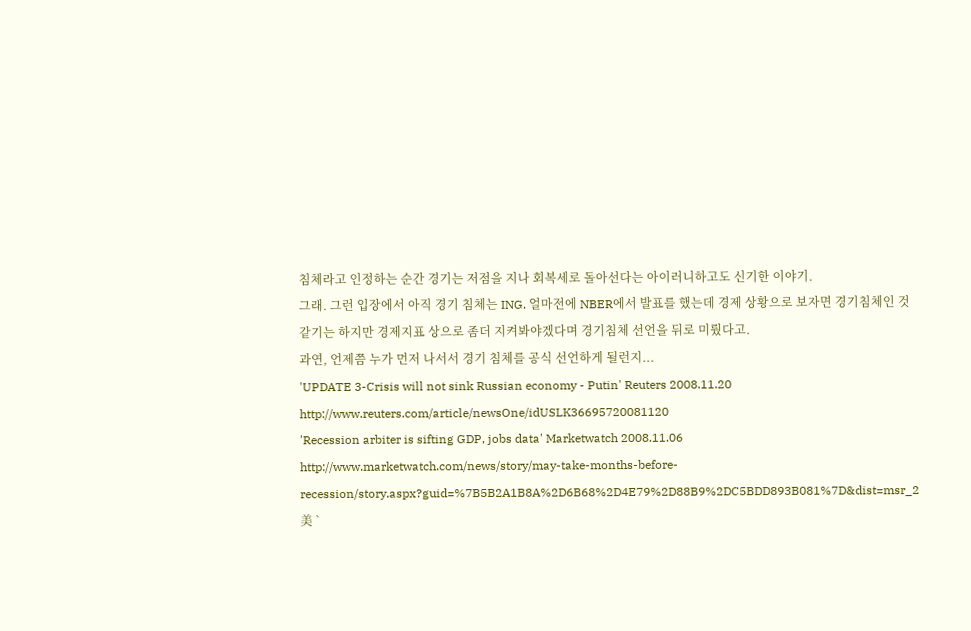침체라고 인정하는 순간 경기는 저점을 지나 회복세로 돌아선다는 아이러니하고도 신기한 이야기.
그래. 그런 입장에서 아직 경기 침체는 ING. 얼마전에 NBER에서 발표를 했는데 경제 상황으로 보자면 경기침체인 것 같기는 하지만 경제지표 상으로 좀더 지켜봐야겠다며 경기침체 선언을 뒤로 미뤘다고.
과연, 언제쯤 누가 먼저 나서서 경기 침체를 공식 선언하게 될런지...
'UPDATE 3-Crisis will not sink Russian economy - Putin' Reuters 2008.11.20
http://www.reuters.com/article/newsOne/idUSLK36695720081120
'Recession arbiter is sifting GDP, jobs data' Marketwatch 2008.11.06
http://www.marketwatch.com/news/story/may-take-months-before-recession/story.aspx?guid=%7B5B2A1B8A%2D6B68%2D4E79%2D88B9%2DC5BDD893B081%7D&dist=msr_2
美 `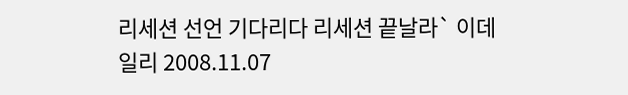리세션 선언 기다리다 리세션 끝날라` 이데일리 2008.11.07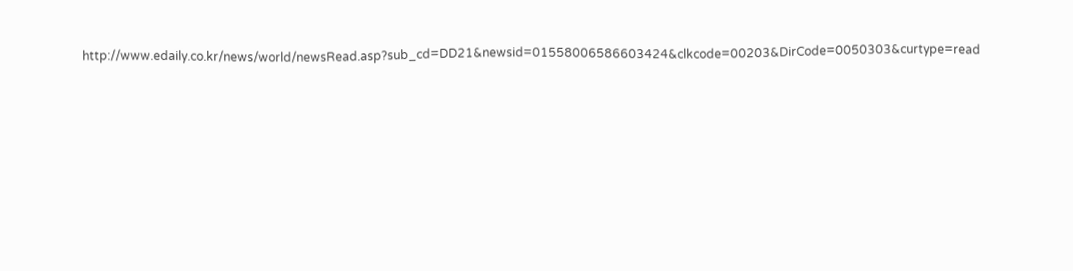http://www.edaily.co.kr/news/world/newsRead.asp?sub_cd=DD21&newsid=01558006586603424&clkcode=00203&DirCode=0050303&curtype=read